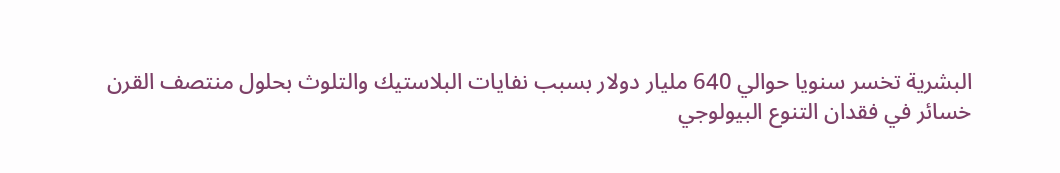البشرية تخسر سنويا حوالي 640 مليار دولار بسبب نفايات البلاستيك والتلوث بحلول منتصف القرن
خسائر في فقدان التنوع البيولوجي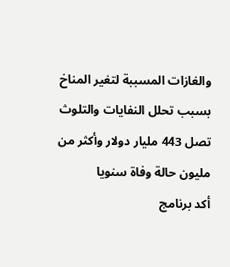والغازات المسببة لتغير المناخ بسبب تحلل النفايات والتلوث تصل 443 مليار دولار وأكثر من مليون حالة وفاة سنويا
أكد برنامج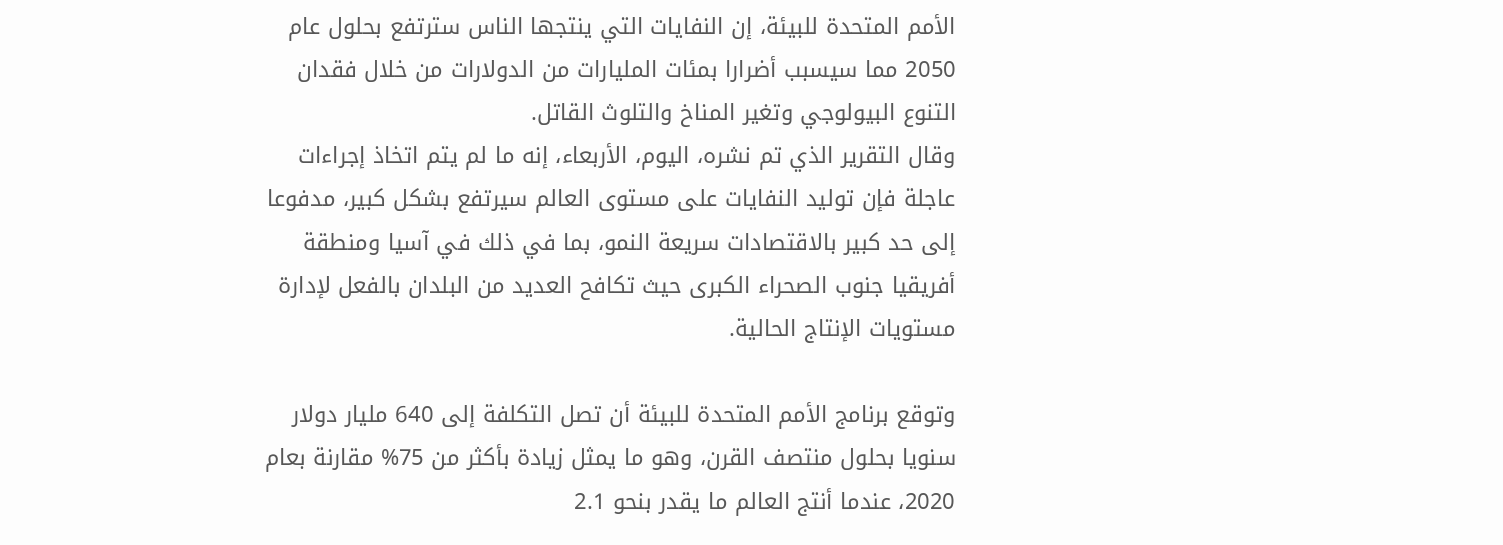الأمم المتحدة للبيئة، إن النفايات التي ينتجها الناس سترتفع بحلول عام 2050 مما سيسبب أضرارا بمئات المليارات من الدولارات من خلال فقدان التنوع البيولوجي وتغير المناخ والتلوث القاتل.
وقال التقرير الذي تم نشره، اليوم، الأربعاء، إنه ما لم يتم اتخاذ إجراءات عاجلة فإن توليد النفايات على مستوى العالم سيرتفع بشكل كبير، مدفوعا إلى حد كبير بالاقتصادات سريعة النمو، بما في ذلك في آسيا ومنطقة أفريقيا جنوب الصحراء الكبرى حيث تكافح العديد من البلدان بالفعل لإدارة مستويات الإنتاج الحالية.

وتوقع برنامج الأمم المتحدة للبيئة أن تصل التكلفة إلى 640 مليار دولار سنويا بحلول منتصف القرن، وهو ما يمثل زيادة بأكثر من 75% مقارنة بعام 2020، عندما أنتج العالم ما يقدر بنحو 2.1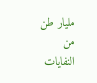مليار طن من النفايات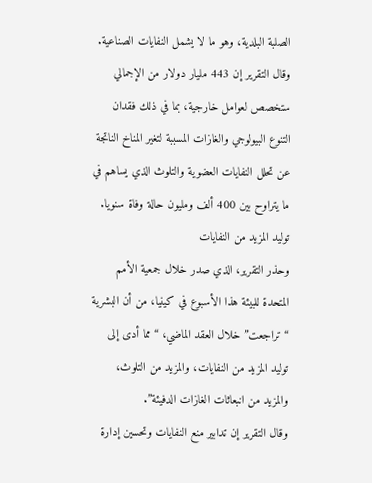الصلبة البلدية، وهو ما لا يشمل النفايات الصناعية.
وقال التقرير إن 443 مليار دولار من الإجمالي ستخصص لعوامل خارجية، بما في ذلك فقدان التنوع البيولوجي والغازات المسببة لتغير المناخ الناتجة عن تحلل النفايات العضوية والتلوث الذي يساهم في ما يتراوح بين 400 ألف ومليون حالة وفاة سنويا.
توليد المزيد من النفايات
وحذر التقرير، الذي صدر خلال جمعية الأمم المتحدة للبيئة هذا الأسبوع في كينيا، من أن البشرية “تراجعت” خلال العقد الماضي، “مما أدى إلى توليد المزيد من النفايات، والمزيد من التلوث، والمزيد من انبعاثات الغازات الدفيئة”.
وقال التقرير إن تدابير منع النفايات وتحسين إدارة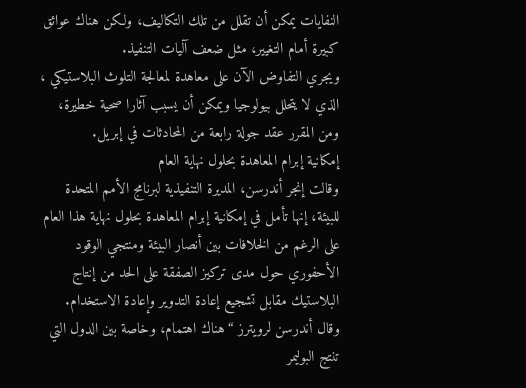النفايات يمكن أن تقلل من تلك التكاليف، ولكن هناك عوائق كبيرة أمام التغيير، مثل ضعف آليات التنفيذ.
ويجري التفاوض الآن على معاهدة لمعالجة التلوث البلاستيكي ، الذي لا يتحلل بيولوجيا ويمكن أن يسبب آثارا صحية خطيرة، ومن المقرر عقد جولة رابعة من المحادثات في إبريل.
إمكانية إبرام المعاهدة بحلول نهاية العام
وقالت إنجر أندرسن، المديرة التنفيذية لبرنامج الأمم المتحدة للبيئة، إنها تأمل في إمكانية إبرام المعاهدة بحلول نهاية هذا العام على الرغم من الخلافات بين أنصار البيئة ومنتجي الوقود الأحفوري حول مدى تركيز الصفقة على الحد من إنتاج البلاستيك مقابل تشجيع إعادة التدوير وإعادة الاستخدام.
وقال أندرسن لرويترز “هناك اهتمام، وخاصة بين الدول التي تنتج البوليمر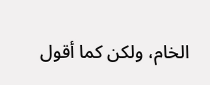الخام، ولكن كما أقول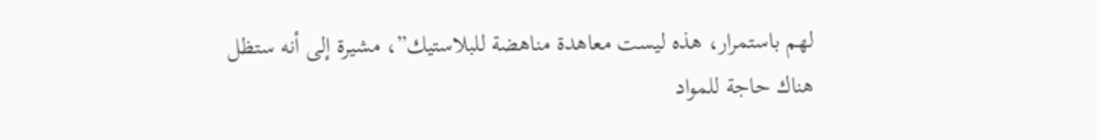لهم باستمرار، هذه ليست معاهدة مناهضة للبلاستيك”، مشيرة إلى أنه ستظل هناك حاجة للمواد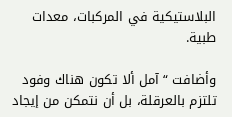البلاستيكية في المركبات، معدات طبية.

وأضافت “آمل ألا تكون هناك وفود تلتزم بالعرقلة، بل أن نتمكن من إيجاد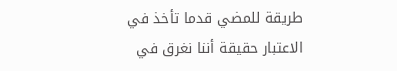طريقة للمضي قدما تأخذ في الاعتبار حقيقة أننا نغرق في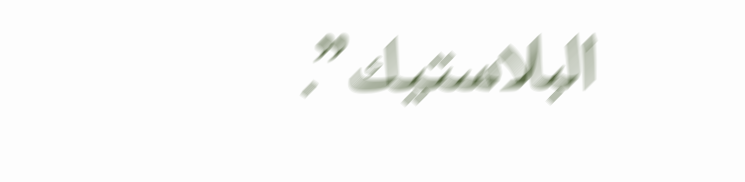البلاستيك”.